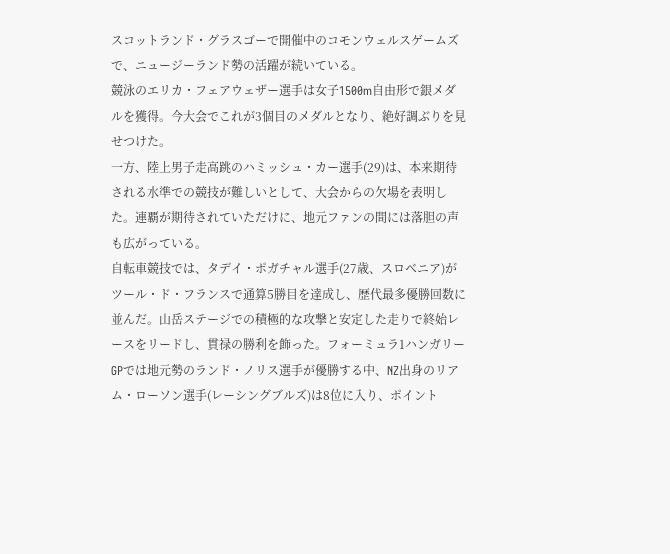スコットランド・グラスゴーで開催中のコモンウェルスゲームズで、ニュージーランド勢の活躍が続いている。
競泳のエリカ・フェアウェザー選手は女子1500m自由形で銀メダルを獲得。今大会でこれが3個目のメダルとなり、絶好調ぶりを見せつけた。
一方、陸上男子走高跳のハミッシュ・カー選手(29)は、本来期待される水準での競技が難しいとして、大会からの欠場を表明した。連覇が期待されていただけに、地元ファンの間には落胆の声も広がっている。
自転車競技では、タデイ・ポガチャル選手(27歳、スロベニア)がツール・ド・フランスで通算5勝目を達成し、歴代最多優勝回数に並んだ。山岳ステージでの積極的な攻撃と安定した走りで終始レースをリードし、貫禄の勝利を飾った。フォーミュラ1ハンガリーGPでは地元勢のランド・ノリス選手が優勝する中、NZ出身のリアム・ローソン選手(レーシングブルズ)は8位に入り、ポイント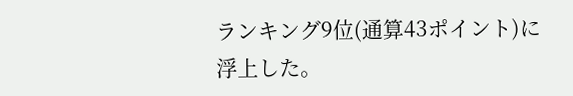ランキング9位(通算43ポイント)に浮上した。